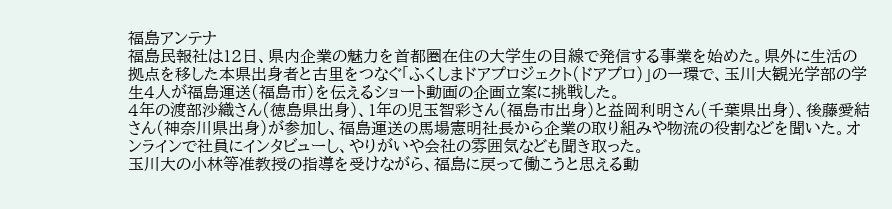福島アンテナ
福島民報社は12日、県内企業の魅力を首都圏在住の大学生の目線で発信する事業を始めた。県外に生活の拠点を移した本県出身者と古里をつなぐ「ふくしまドアプロジェクト(ドアプロ)」の一環で、玉川大観光学部の学生4人が福島運送(福島市)を伝えるショート動画の企画立案に挑戦した。
4年の渡部沙織さん(徳島県出身)、1年の児玉智彩さん(福島市出身)と益岡利明さん(千葉県出身)、後藤愛結さん(神奈川県出身)が参加し、福島運送の馬場憲明社長から企業の取り組みや物流の役割などを聞いた。オンラインで社員にインタビューし、やりがいや会社の雰囲気なども聞き取った。
玉川大の小林等准教授の指導を受けながら、福島に戻って働こうと思える動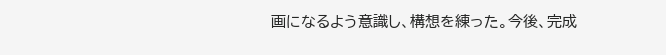画になるよう意識し、構想を練った。今後、完成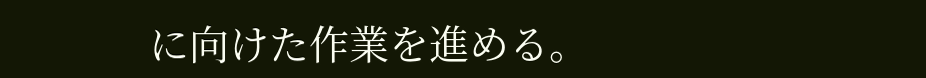に向けた作業を進める。